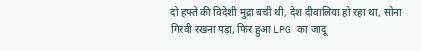दो हफ्ते की विदेशी मुद्रा बची थी, देश दीवालिया हो रहा था, सोना गिरवी रखना पड़ा, फिर हुआ LPG का जादू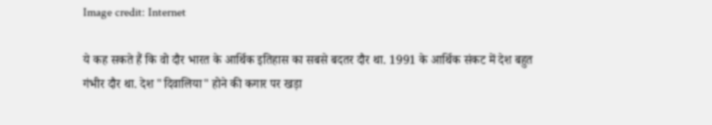Image credit: Internet

ये कह सकते हैं कि वो दौर भारत के आर्थिक इतिहास का सबसे बदतर दौर था. 1991 के आर्थिक संकट में देश बहुत गंभीर दौर था. देश "दिवालिया" होने की कगार पर खड़ा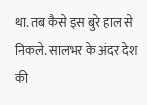था. तब कैसे इस बुरे हाल से निकले. सालभर के अंदर देश की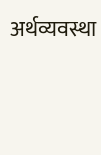अर्थव्यवस्था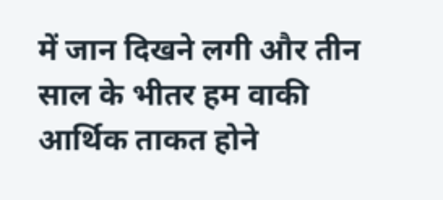में जान दिखने लगी और तीन साल के भीतर हम वाकी आर्थिक ताकत होने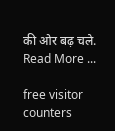की ओर बढ़ चले.   Read More ...

free visitor counters